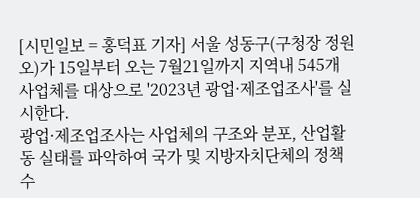[시민일보 = 홍덕표 기자] 서울 성동구(구청장 정원오)가 15일부터 오는 7월21일까지 지역내 545개 사업체를 대상으로 '2023년 광업·제조업조사'를 실시한다.
광업·제조업조사는 사업체의 구조와 분포, 산업활동 실태를 파악하여 국가 및 지방자치단체의 정책수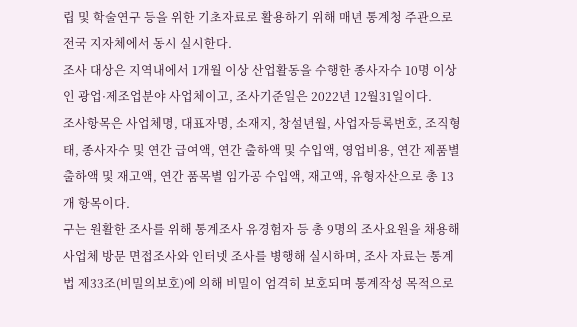립 및 학술연구 등을 위한 기초자료로 활용하기 위해 매년 통계청 주관으로 전국 지자체에서 동시 실시한다.
조사 대상은 지역내에서 1개월 이상 산업활동을 수행한 종사자수 10명 이상인 광업·제조업분야 사업체이고, 조사기준일은 2022년 12월31일이다.
조사항목은 사업체명, 대표자명, 소재지, 창설년월, 사업자등록번호, 조직형태, 종사자수 및 연간 급여액, 연간 출하액 및 수입액, 영업비용, 연간 제품별 출하액 및 재고액, 연간 품목별 임가공 수입액, 재고액, 유형자산으로 총 13개 항목이다.
구는 원활한 조사를 위해 통계조사 유경험자 등 총 9명의 조사요원을 채용해 사업체 방문 면접조사와 인터넷 조사를 병행해 실시하며, 조사 자료는 통계법 제33조(비밀의보호)에 의해 비밀이 엄격히 보호되며 통계작성 목적으로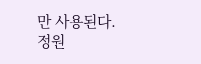만 사용된다.
정원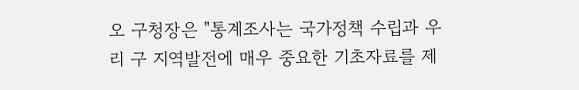오 구청장은 "통계조사는 국가정책 수립과 우리 구 지역발전에 매우 중요한 기초자료를 제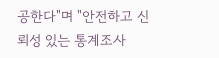공한다"며 "안전하고 신뢰성 있는 통계조사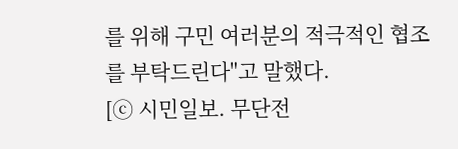를 위해 구민 여러분의 적극적인 협조를 부탁드린다"고 말했다.
[ⓒ 시민일보. 무단전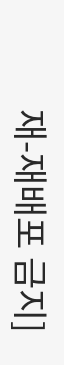재-재배포 금지]